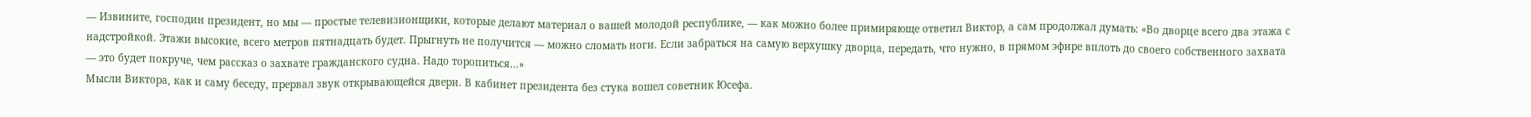— Извините, господин президент, но мы — простые телевизионщики, которые делают материал о вашей молодой республике, — как можно более примиряюще ответил Виктор, а сам продолжал думать: «Во дворце всего два этажа с надстройкой. Этажи высокие, всего метров пятнадцать будет. Прыгнуть не получится — можно сломать ноги. Если забраться на самую верхушку дворца, передать, что нужно, в прямом эфире вплоть до своего собственного захвата — это будет покруче, чем рассказ о захвате гражданского судна. Надо торопиться…»
Мысли Виктора, как и саму беседу, прервал звук открывающейся двери. В кабинет президента без стука вошел советник Юсефа.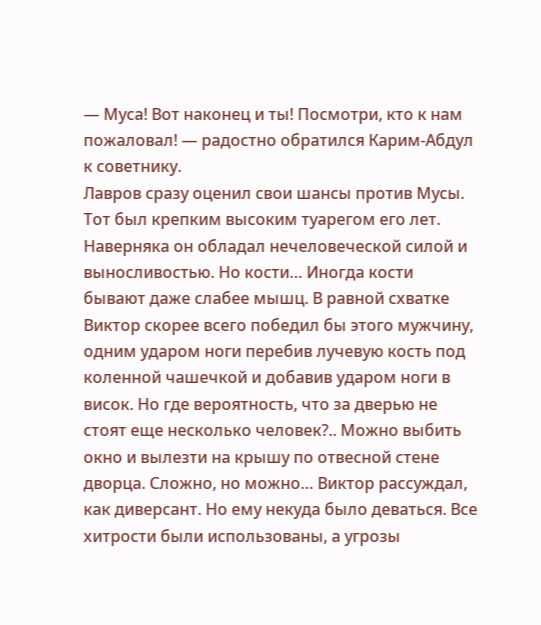— Муса! Вот наконец и ты! Посмотри, кто к нам пожаловал! — радостно обратился Карим-Абдул к советнику.
Лавров сразу оценил свои шансы против Мусы. Тот был крепким высоким туарегом его лет. Наверняка он обладал нечеловеческой силой и выносливостью. Но кости… Иногда кости бывают даже слабее мышц. В равной схватке Виктор скорее всего победил бы этого мужчину, одним ударом ноги перебив лучевую кость под коленной чашечкой и добавив ударом ноги в висок. Но где вероятность, что за дверью не стоят еще несколько человек?.. Можно выбить окно и вылезти на крышу по отвесной стене дворца. Сложно, но можно… Виктор рассуждал, как диверсант. Но ему некуда было деваться. Все хитрости были использованы, а угрозы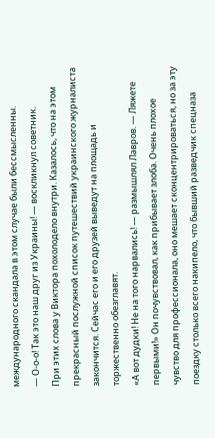международного скандала в этом случае были бессмысленны.
— О-о-о! Так это наш друг из Украины! — воскликнул советник.
При этих слова у Виктора похолодело внутри. Казалось, что на этом прекрасный послужной список путешествий украинского журналиста закончится. Сейчас его и его друзей выведут на площадь и торжественно обезглавят.
«А вот дудки! Не на того нарвались! — размышлял Лавров. — Ляжете первыми!» Он почувствовал, как прибывает злоба. Очень плохое чувство для профессионала, оно мешает сконцентрироваться, но за эту поездку столько всего накипело, что бывший разведчик спецназа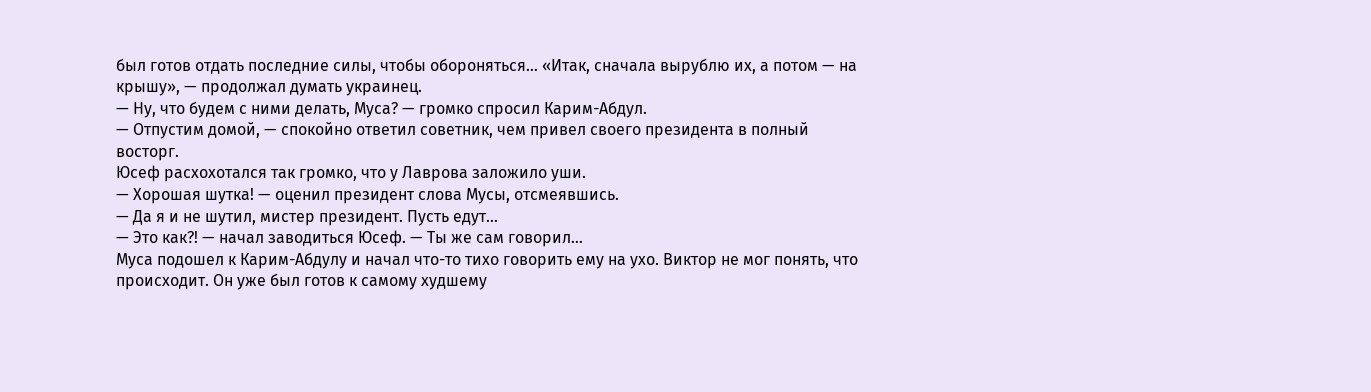был готов отдать последние силы, чтобы обороняться… «Итак, сначала вырублю их, а потом — на крышу», — продолжал думать украинец.
— Ну, что будем с ними делать, Муса? — громко спросил Карим-Абдул.
— Отпустим домой, — спокойно ответил советник, чем привел своего президента в полный восторг.
Юсеф расхохотался так громко, что у Лаврова заложило уши.
— Хорошая шутка! — оценил президент слова Мусы, отсмеявшись.
— Да я и не шутил, мистер президент. Пусть едут…
— Это как?! — начал заводиться Юсеф. — Ты же сам говорил…
Муса подошел к Карим-Абдулу и начал что-то тихо говорить ему на ухо. Виктор не мог понять, что происходит. Он уже был готов к самому худшему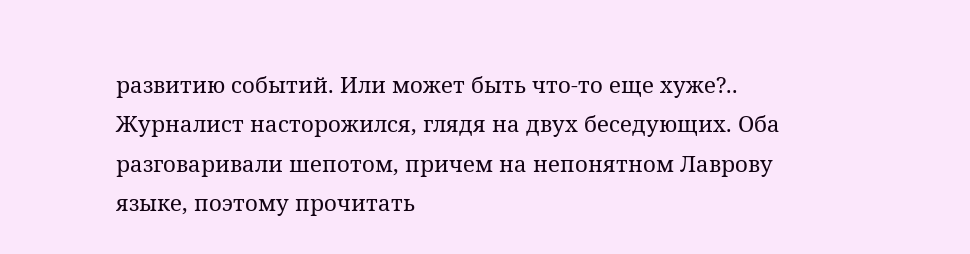развитию событий. Или может быть что-то еще хуже?.. Журналист насторожился, глядя на двух беседующих. Оба разговаривали шепотом, причем на непонятном Лаврову языке, поэтому прочитать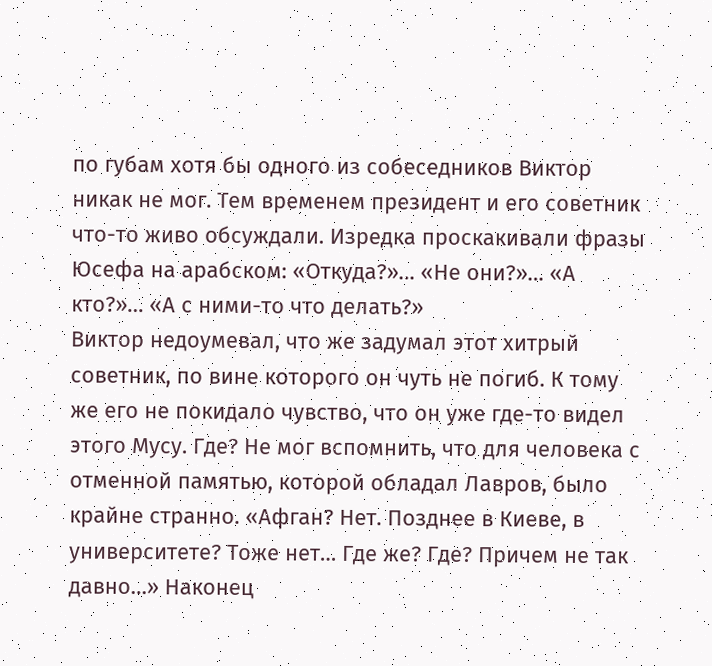по губам хотя бы одного из собеседников Виктор никак не мог. Тем временем президент и его советник что-то живо обсуждали. Изредка проскакивали фразы Юсефа на арабском: «Откуда?»… «Не они?»… «А кто?»… «А с ними-то что делать?»
Виктор недоумевал, что же задумал этот хитрый советник, по вине которого он чуть не погиб. К тому же его не покидало чувство, что он уже где-то видел этого Мусу. Где? Не мог вспомнить, что для человека с отменной памятью, которой обладал Лавров, было крайне странно. «Афган? Нет. Позднее в Киеве, в университете? Тоже нет… Где же? Где? Причем не так давно…» Наконец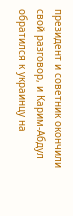президент и советник окончили свой разговор, и Карим-Абдул обратился к украинцу на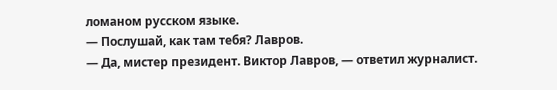ломаном русском языке.
— Послушай, как там тебя? Лавров.
— Да, мистер президент. Виктор Лавров, — ответил журналист.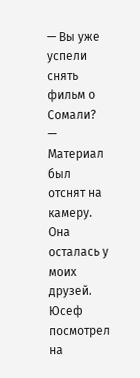— Вы уже успели снять фильм о Сомали?
— Материал был отснят на камеру. Она осталась у моих друзей.
Юсеф посмотрел на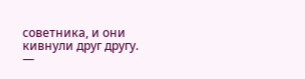советника, и они кивнули друг другу.
—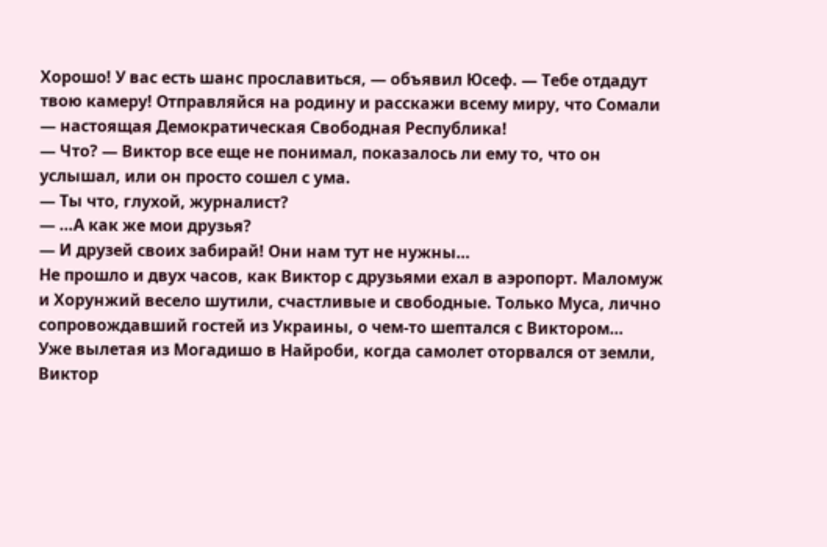Хорошо! У вас есть шанс прославиться, — объявил Юсеф. — Тебе отдадут твою камеру! Отправляйся на родину и расскажи всему миру, что Сомали — настоящая Демократическая Свободная Республика!
— Что? — Виктор все еще не понимал, показалось ли ему то, что он услышал, или он просто сошел с ума.
— Ты что, глухой, журналист?
— …А как же мои друзья?
— И друзей своих забирай! Они нам тут не нужны…
Не прошло и двух часов, как Виктор с друзьями ехал в аэропорт. Маломуж и Хорунжий весело шутили, счастливые и свободные. Только Муса, лично сопровождавший гостей из Украины, о чем-то шептался с Виктором…
Уже вылетая из Могадишо в Найроби, когда самолет оторвался от земли, Виктор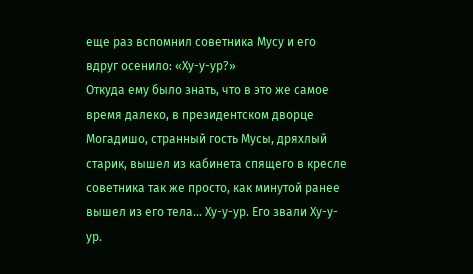еще раз вспомнил советника Мусу и его вдруг осенило: «Ху-у-ур?»
Откуда ему было знать, что в это же самое время далеко, в президентском дворце Могадишо, странный гость Мусы, дряхлый старик, вышел из кабинета спящего в кресле советника так же просто, как минутой ранее вышел из его тела… Ху-у-ур. Его звали Ху-у-ур.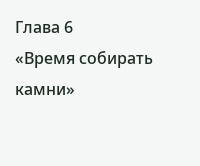Глава 6
«Время собирать камни»